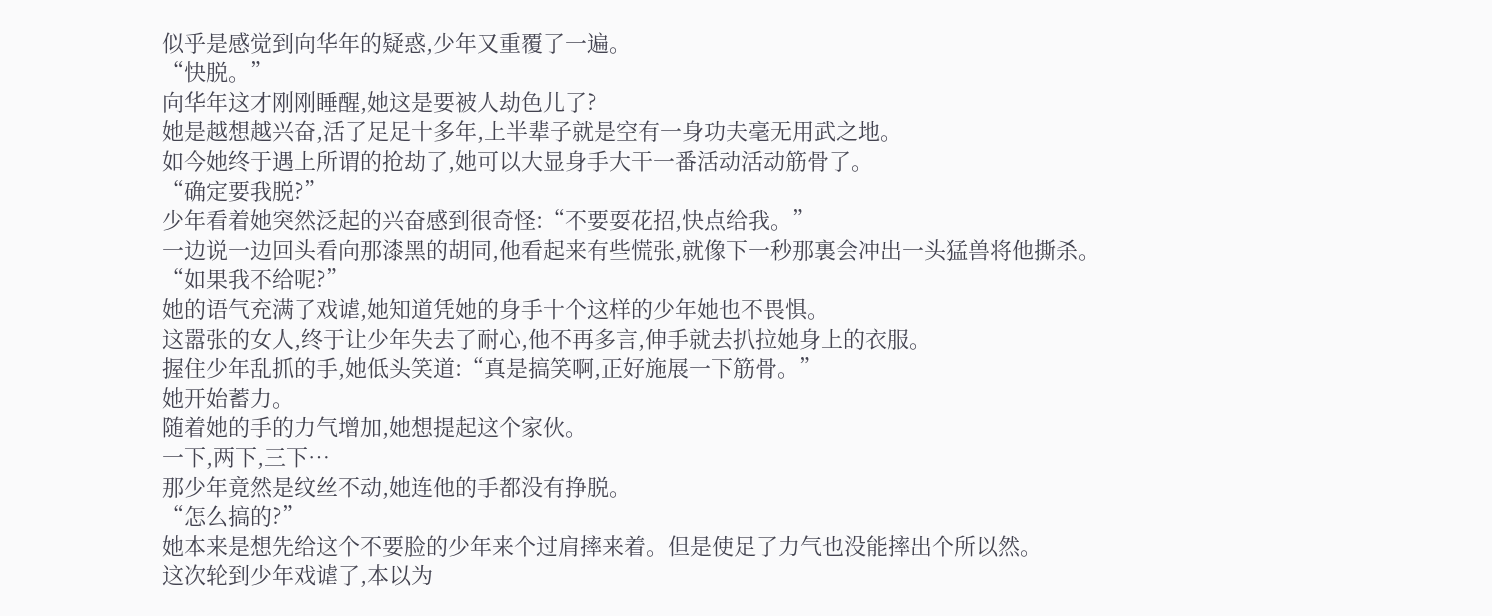似乎是感觉到向华年的疑惑,少年又重覆了一遍。
“快脱。”
向华年这才刚刚睡醒,她这是要被人劫色儿了?
她是越想越兴奋,活了足足十多年,上半辈子就是空有一身功夫毫无用武之地。
如今她终于遇上所谓的抢劫了,她可以大显身手大干一番活动活动筋骨了。
“确定要我脱?”
少年看着她突然泛起的兴奋感到很奇怪:“不要耍花招,快点给我。”
一边说一边回头看向那漆黑的胡同,他看起来有些慌张,就像下一秒那裏会冲出一头猛兽将他撕杀。
“如果我不给呢?”
她的语气充满了戏谑,她知道凭她的身手十个这样的少年她也不畏惧。
这嚣张的女人,终于让少年失去了耐心,他不再多言,伸手就去扒拉她身上的衣服。
握住少年乱抓的手,她低头笑道:“真是搞笑啊,正好施展一下筋骨。”
她开始蓄力。
随着她的手的力气增加,她想提起这个家伙。
一下,两下,三下…
那少年竟然是纹丝不动,她连他的手都没有挣脱。
“怎么搞的?”
她本来是想先给这个不要脸的少年来个过肩摔来着。但是使足了力气也没能摔出个所以然。
这次轮到少年戏谑了,本以为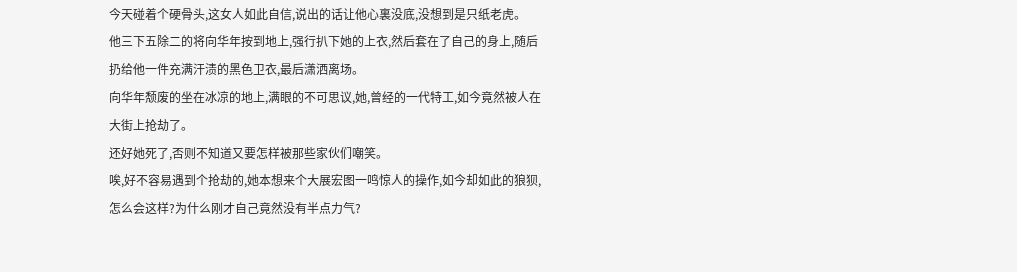今天碰着个硬骨头,这女人如此自信,说出的话让他心裏没底,没想到是只纸老虎。
他三下五除二的将向华年按到地上,强行扒下她的上衣,然后套在了自己的身上,随后扔给他一件充满汗渍的黑色卫衣,最后潇洒离场。
向华年颓废的坐在冰凉的地上,满眼的不可思议,她,曾经的一代特工,如今竟然被人在大街上抢劫了。
还好她死了,否则不知道又要怎样被那些家伙们嘲笑。
唉,好不容易遇到个抢劫的,她本想来个大展宏图一鸣惊人的操作,如今却如此的狼狈,怎么会这样?为什么刚才自己竟然没有半点力气?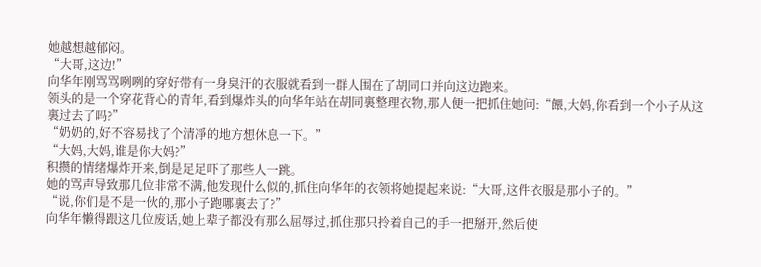她越想越郁闷。
“大哥,这边!”
向华年刚骂骂咧咧的穿好带有一身臭汗的衣服就看到一群人围在了胡同口并向这边跑来。
领头的是一个穿花背心的青年,看到爆炸头的向华年站在胡同裏整理衣物,那人便一把抓住她问:“餵,大妈,你看到一个小子从这裏过去了吗?”
“奶奶的,好不容易找了个清凈的地方想休息一下。”
“大妈,大妈,谁是你大妈?”
积攒的情绪爆炸开来,倒是足足吓了那些人一跳。
她的骂声导致那几位非常不满,他发现什么似的,抓住向华年的衣领将她提起来说:“大哥,这件衣服是那小子的。”
“说,你们是不是一伙的,那小子跑哪裏去了?”
向华年懒得跟这几位废话,她上辈子都没有那么屈辱过,抓住那只拎着自己的手一把掰开,然后使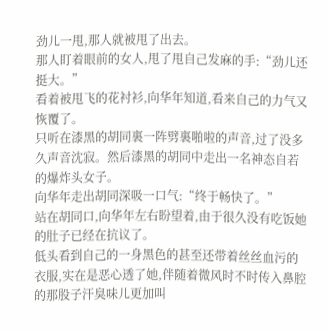劲儿一甩,那人就被甩了出去。
那人盯着眼前的女人,甩了甩自己发麻的手:“劲儿还挺大。”
看着被甩飞的花衬衫,向华年知道,看来自己的力气又恢覆了。
只听在漆黑的胡同裏一阵劈裏啪啦的声音,过了没多久声音沈寂。然后漆黑的胡同中走出一名神态自若的爆炸头女子。
向华年走出胡同深吸一口气:“终于畅快了。”
站在胡同口,向华年左右盼望着,由于很久没有吃饭她的肚子已经在抗议了。
低头看到自己的一身黑色的甚至还带着丝丝血污的衣服,实在是恶心透了她,伴随着微风时不时传入鼻腔的那股子汗臭味儿更加叫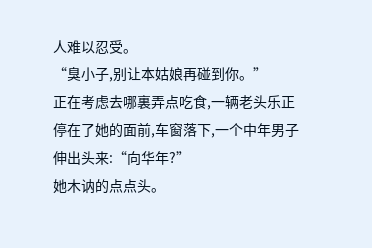人难以忍受。
“臭小子,别让本姑娘再碰到你。”
正在考虑去哪裏弄点吃食,一辆老头乐正停在了她的面前,车窗落下,一个中年男子伸出头来:“向华年?”
她木讷的点点头。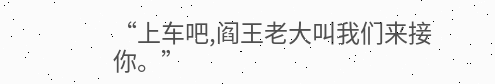“上车吧,阎王老大叫我们来接你。”